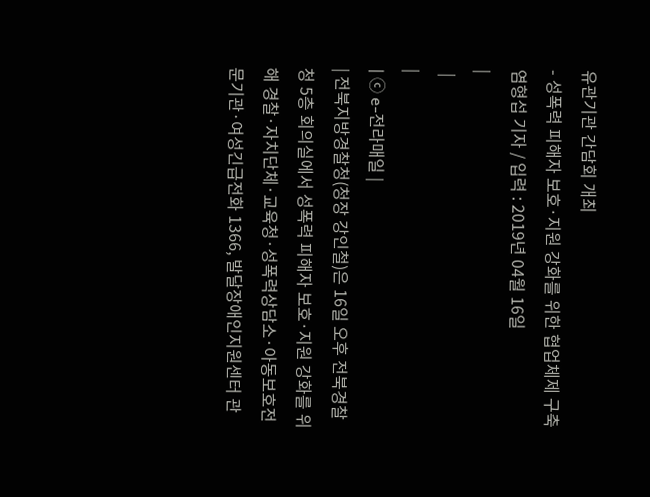유관기관 간담회 개최
- 성폭력 피해자 보호·지원 강화를 위한 협업체제 구축
염형섭 기자 / 입력 : 2019년 04월 16일
|
 |
|
| ⓒ e-전라매일 |
| 전북지방경찰청(청장 강인철)은 16일 오후 전북경찰청 5층 회의실에서 성폭력 피해자 보호·지원 강화를 위해 경찰·자치단체·교육청·성폭력상담소·아동보호전문기관·여성긴급전화 1366, 발달장애인지원센터 관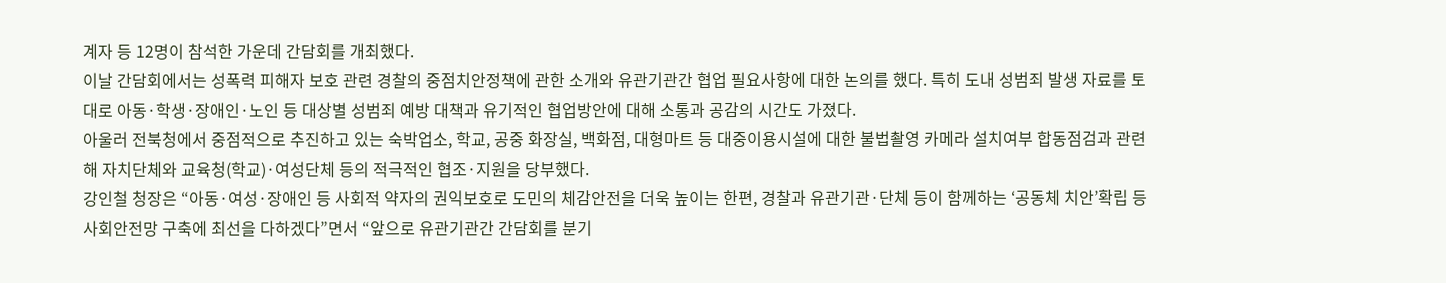계자 등 12명이 참석한 가운데 간담회를 개최했다.
이날 간담회에서는 성폭력 피해자 보호 관련 경찰의 중점치안정책에 관한 소개와 유관기관간 협업 필요사항에 대한 논의를 했다. 특히 도내 성범죄 발생 자료를 토대로 아동·학생·장애인·노인 등 대상별 성범죄 예방 대책과 유기적인 협업방안에 대해 소통과 공감의 시간도 가졌다.
아울러 전북청에서 중점적으로 추진하고 있는 숙박업소, 학교, 공중 화장실, 백화점, 대형마트 등 대중이용시설에 대한 불법촬영 카메라 설치여부 합동점검과 관련해 자치단체와 교육청(학교)·여성단체 등의 적극적인 협조·지원을 당부했다.
강인철 청장은 “아동·여성·장애인 등 사회적 약자의 권익보호로 도민의 체감안전을 더욱 높이는 한편, 경찰과 유관기관·단체 등이 함께하는 ‘공동체 치안’확립 등 사회안전망 구축에 최선을 다하겠다”면서 “앞으로 유관기관간 간담회를 분기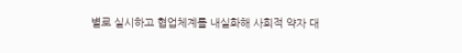별로 실시하고 협업체계를 내실화해 사회적 약자 대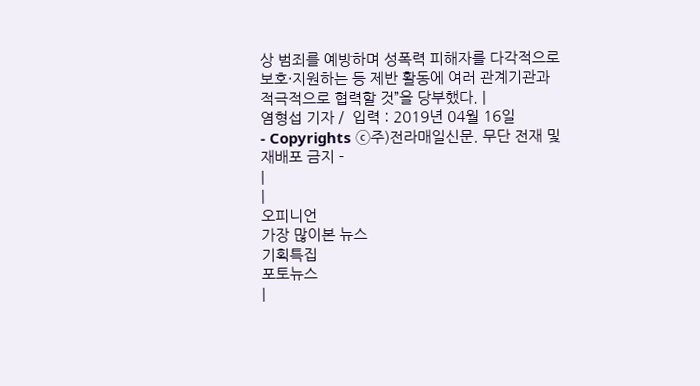상 범죄를 예방하며 성폭력 피해자를 다각적으로 보호·지원하는 등 제반 활동에 여러 관계기관과 적극적으로 협력할 것”을 당부했다. |
염형섭 기자 /  입력 : 2019년 04월 16일
- Copyrights ⓒ주)전라매일신문. 무단 전재 및 재배포 금지 -
|
|
오피니언
가장 많이본 뉴스
기획특집
포토뉴스
|